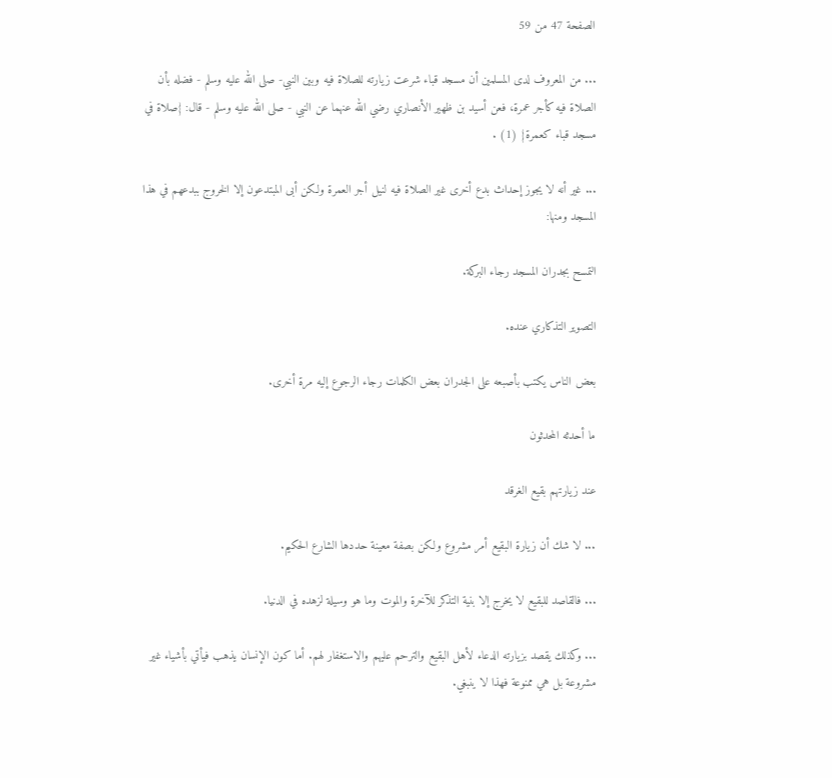الصفحة 47 من 59

... من المعروف لدى المسلمين أن مسجد قباء شرعت زيارته للصلاة فيه وبين النبي- صلى الله عليه وسلم - فضله بأن الصلاة فيه كأجر عمرة، فعن أسيد بن ظهير الأنصاري رضي الله عنهما عن النبي - صلى الله عليه وسلم - قال: {صلاة في مسجد قباء كعمرة} (1) .

... غير أنه لا يجوز إحداث بدع أخرى غير الصلاة فيه لنيل أجر العمرة ولكن أبى المبتدعون إلا الخروج ببدعهم في هذا المسجد ومنها:

التمسح بجدران المسجد رجاء البركة.

التصوير التذكاري عنده.

بعض الناس يكتب بأصبعه على الجدران بعض الكلمات رجاء الرجوع إليه مرة أخرى.

ما أحدثه المحدثون

عند زيارتهم بقيع الغرقد

... لا شك أن زيارة البقيع أمر مشروع ولكن بصفة معينة حددها الشارع الحكيم.

... فالقاصد للبقيع لا يخرج إلا بنية التذكر للآخرة والموت وما هو وسيلة لزهده في الدنيا.

... وكذلك يقصد بزيارته الدعاء لأهل البقيع والترحم عليهم والاستغفار لهم. أما كون الإنسان يذهب فيأتي بأشياء غير مشروعة بل هي ممنوعة فهذا لا ينبغي.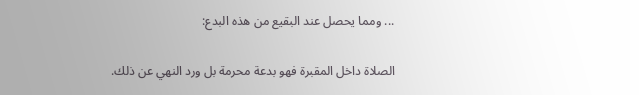... ومما يحصل عند البقيع من هذه البدع:

الصلاة داخل المقبرة فهو بدعة محرمة بل ورد النهي عن ذلك.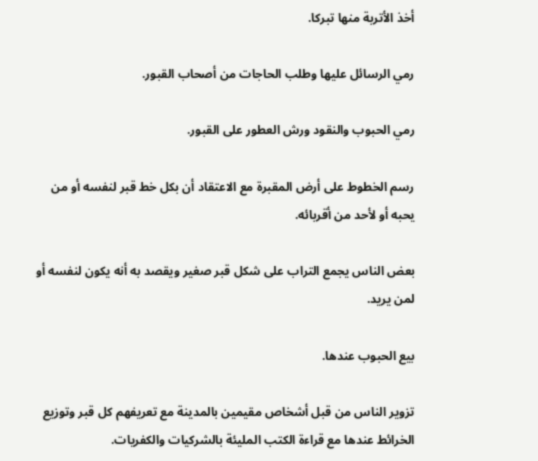أخذ الأتربة منها تبركا.

رمي الرسائل عليها وطلب الحاجات من أصحاب القبور.

رمي الحبوب والنقود ورش العطور على القبور.

رسم الخطوط على أرض المقبرة مع الاعتقاد أن بكل خط قبر لنفسه أو من يحبه أو لأحد من أقربائه.

بعض الناس يجمع التراب على شكل قبر صغير ويقصد به أنه يكون لنفسه أو لمن يريد.

بيع الحبوب عندها.

تزوير الناس من قبل أشخاص مقيمين بالمدينة مع تعريفهم كل قبر وتوزيع الخرائط عندها مع قراءة الكتب المليئة بالشركيات والكفريات.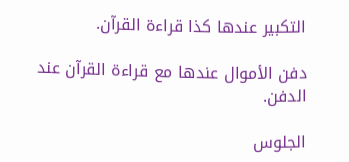التكبير عندها كذا قراءة القرآن.

دفن الأموال عندها مع قراءة القرآن عند الدفن.

الجلوس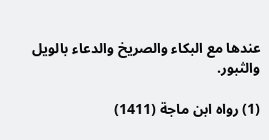عندها مع البكاء والصريخ والدعاء بالويل والثبور.

(1) رواه ابن ماجة (1411)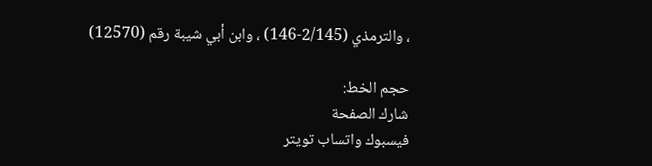، والترمذي (2/145-146) ، وابن أبي شيبة رقم (12570)

حجم الخط:
شارك الصفحة
فيسبوك واتساب تويتر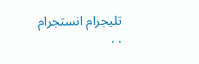تليجرام انستجرام
. .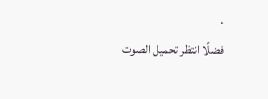.
فضلًا انتظر تحميل الصوت